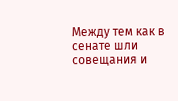Между тем как в сенате шли совещания и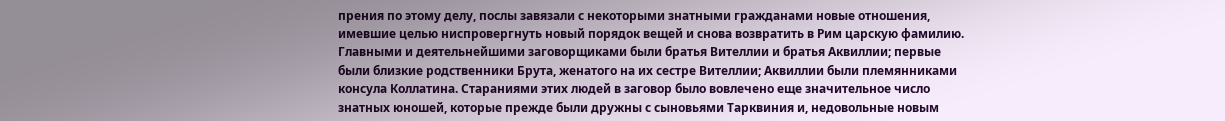прения по этому делу, послы завязали с некоторыми знатными гражданами новые отношения, имевшие целью ниспровергнуть новый порядок вещей и снова возвратить в Рим царскую фамилию. Главными и деятельнейшими заговорщиками были братья Вителлии и братья Аквиллии; первые были близкие родственники Брута, женатого на их сестре Вителлии; Аквиллии были племянниками консула Коллатина. Стараниями этих людей в заговор было вовлечено еще значительное число знатных юношей, которые прежде были дружны с сыновьями Тарквиния и, недовольные новым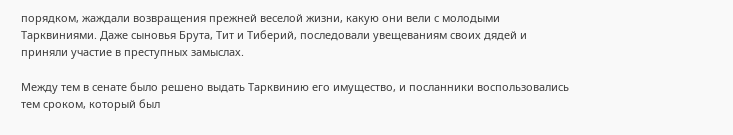порядком, жаждали возвращения прежней веселой жизни, какую они вели с молодыми Тарквиниями. Даже сыновья Брута, Тит и Тиберий, последовали увещеваниям своих дядей и приняли участие в преступных замыслах.

Между тем в сенате было решено выдать Тарквинию его имущество, и посланники воспользовались тем сроком, который был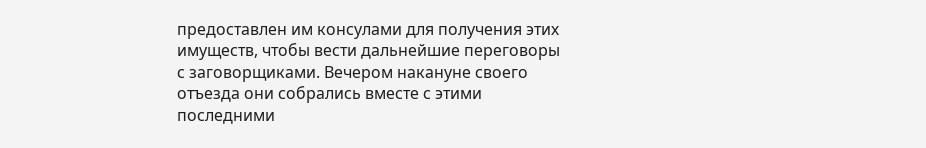предоставлен им консулами для получения этих имуществ, чтобы вести дальнейшие переговоры с заговорщиками. Вечером накануне своего отъезда они собрались вместе с этими последними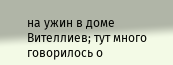на ужин в доме Вителлиев; тут много говорилось о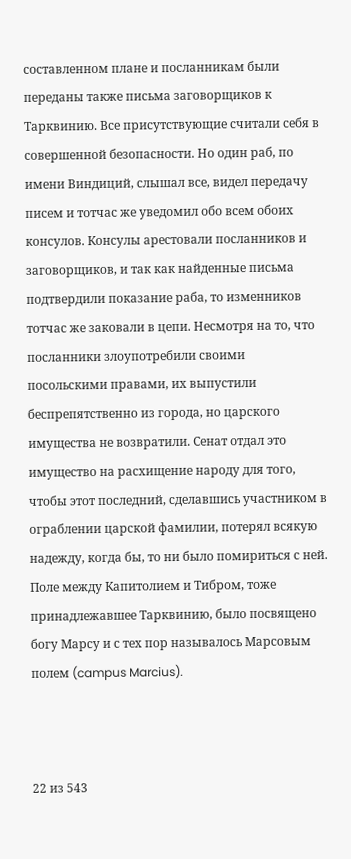составленном плане и посланникам были переданы также письма заговорщиков к Тарквинию. Все присутствующие считали себя в совершенной безопасности. Но один раб, по имени Виндиций, слышал все, видел передачу писем и тотчас же уведомил обо всем обоих консулов. Консулы арестовали посланников и заговорщиков, и так как найденные письма подтвердили показание раба, то изменников тотчас же заковали в цепи. Несмотря на то, что посланники злоупотребили своими посольскими правами, их выпустили беспрепятственно из города, но царского имущества не возвратили. Сенат отдал это имущество на расхищение народу для того, чтобы этот последний, сделавшись участником в ограблении царской фамилии, потерял всякую надежду, когда бы, то ни было помириться с ней. Поле между Капитолием и Тибром, тоже принадлежавшее Тарквинию, было посвящено богу Марсу и с тех пор называлось Марсовым полем (campus Marcius).



22 из 543